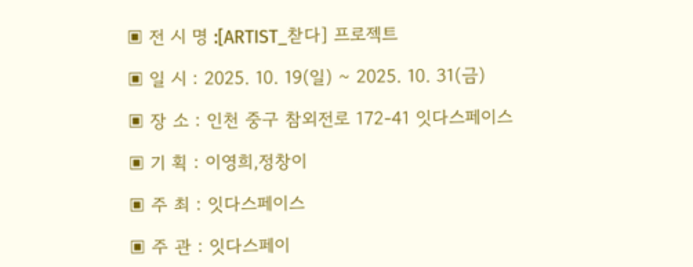▣ 전 시 명 :[ARTIST_찯다] 프로젝트

▣ 일 시 : 2025. 10. 19(일) ~ 2025. 10. 31(금)

▣ 장 소 : 인천 중구 참외전로 172-41 잇다스페이스

▣ 기 획 : 이영희,정창이

▣ 주 최 : 잇다스페이스

▣ 주 관 : 잇다스페이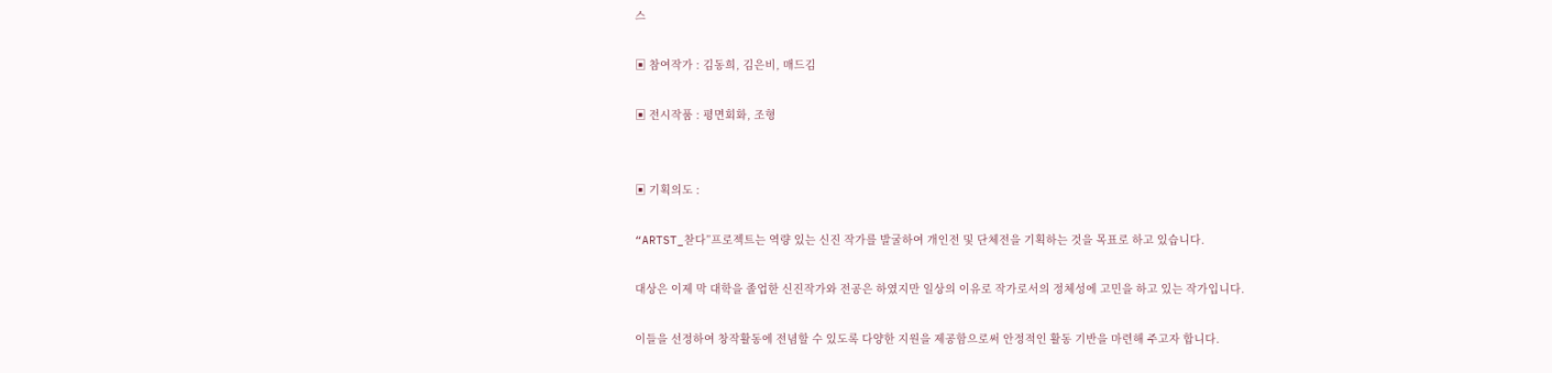스

▣ 참여작가 : 김동희, 김은비, 매드김

▣ 전시작품 : 평면회화, 조형


▣ 기획의도 :

“ARTST_찯다”프로젝트는 역량 있는 신진 작가를 발굴하여 개인전 및 단체전을 기획하는 것을 목표로 하고 있습니다.

대상은 이제 막 대학을 졸업한 신진작가와 전공은 하였지만 일상의 이유로 작가로서의 정체성에 고민을 하고 있는 작가입니다.

이들을 선정하여 창작활동에 전념할 수 있도록 다양한 지원을 제공함으로써 안정적인 활동 기반을 마련해 주고자 합니다.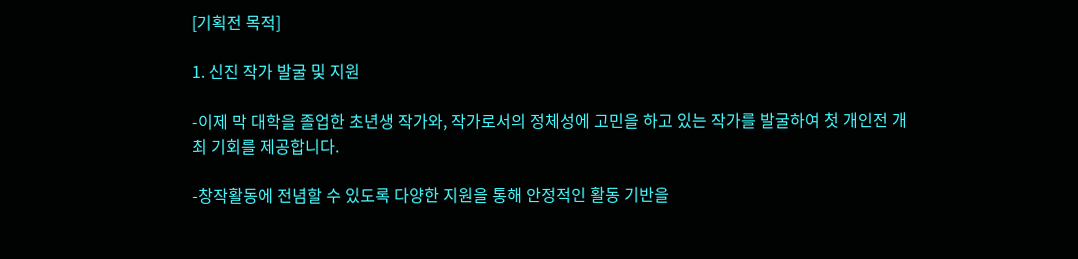[기획전 목적]

1. 신진 작가 발굴 및 지원

-이제 막 대학을 졸업한 초년생 작가와, 작가로서의 정체성에 고민을 하고 있는 작가를 발굴하여 첫 개인전 개최 기회를 제공합니다.

-창작활동에 전념할 수 있도록 다양한 지원을 통해 안정적인 활동 기반을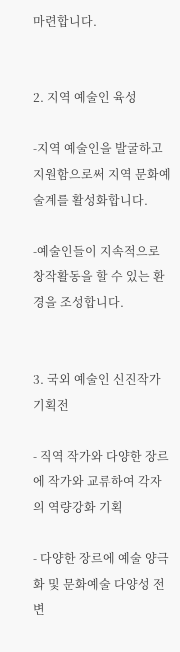마련합니다.


2. 지역 예술인 육성

-지역 예술인을 발굴하고 지원함으로써 지역 문화예술계를 활성화합니다.

-예술인들이 지속적으로 창작활동을 할 수 있는 환경을 조성합니다.


3. 국외 예술인 신진작가 기획전

- 직역 작가와 다양한 장르에 작가와 교류하여 각자의 역량강화 기획

- 다양한 장르에 예술 양극화 및 문화예술 다양성 전변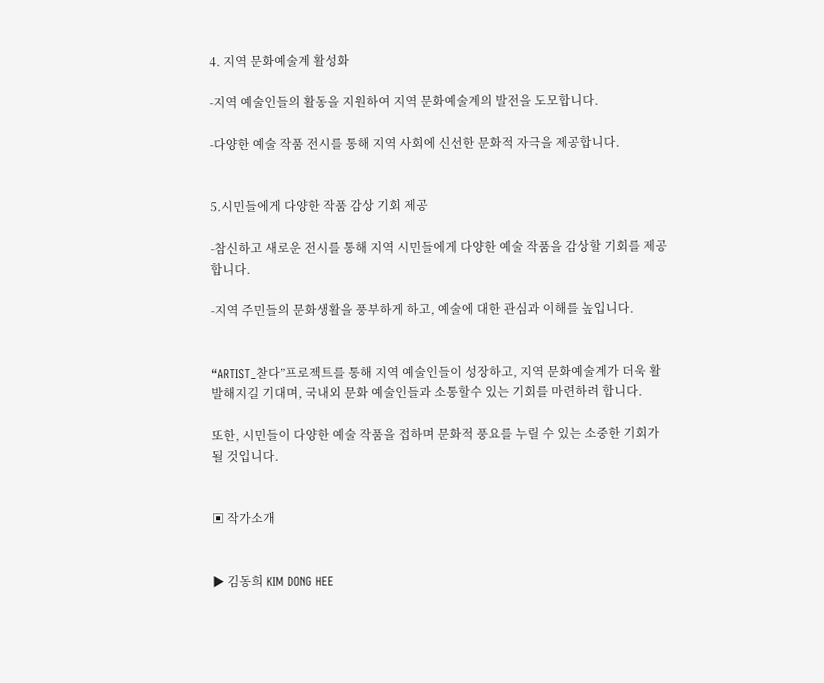4. 지역 문화예술계 활성화

-지역 예술인들의 활동을 지원하여 지역 문화예술계의 발전을 도모합니다.

-다양한 예술 작품 전시를 통해 지역 사회에 신선한 문화적 자극을 제공합니다.


5.시민들에게 다양한 작품 감상 기회 제공

-참신하고 새로운 전시를 통해 지역 시민들에게 다양한 예술 작품을 감상할 기회를 제공합니다.

-지역 주민들의 문화생활을 풍부하게 하고, 예술에 대한 관심과 이해를 높입니다.


“ARTIST_찯다”프로젝트를 통해 지역 예술인들이 성장하고, 지역 문화예술계가 더욱 활발해지길 기대며, 국내외 문화 예술인들과 소통할수 있는 기회를 마련하려 합니다.

또한, 시민들이 다양한 예술 작품을 접하며 문화적 풍요를 누릴 수 있는 소중한 기회가 될 것입니다.


▣ 작가소개


▶ 김동희 KIM DONG HEE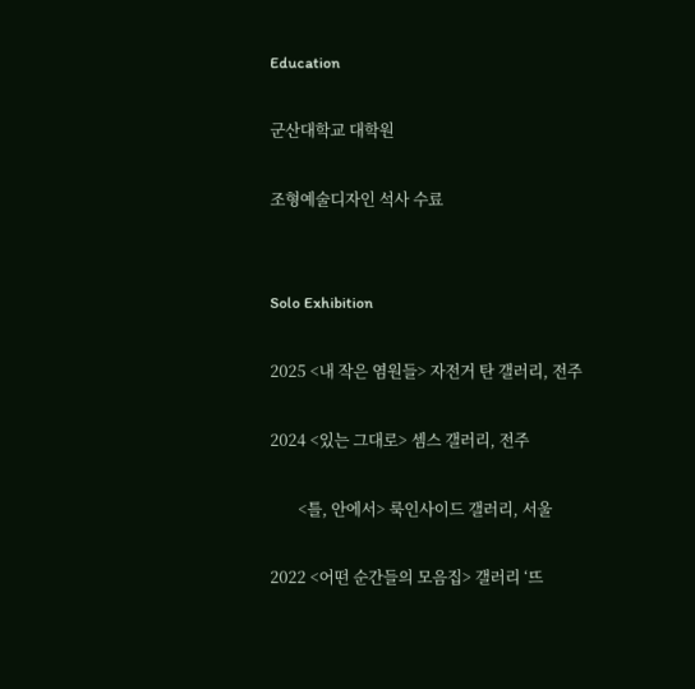Education

군산대학교 대학원

조형예술디자인 석사 수료


Solo Exhibition

2025 <내 작은 염원들> 자전거 탄 갤러리, 전주

2024 <있는 그대로> 셈스 갤러리, 전주

       <틀, 안에서> 룩인사이드 갤러리, 서울

2022 <어떤 순간들의 모음집> 갤러리 ‘뜨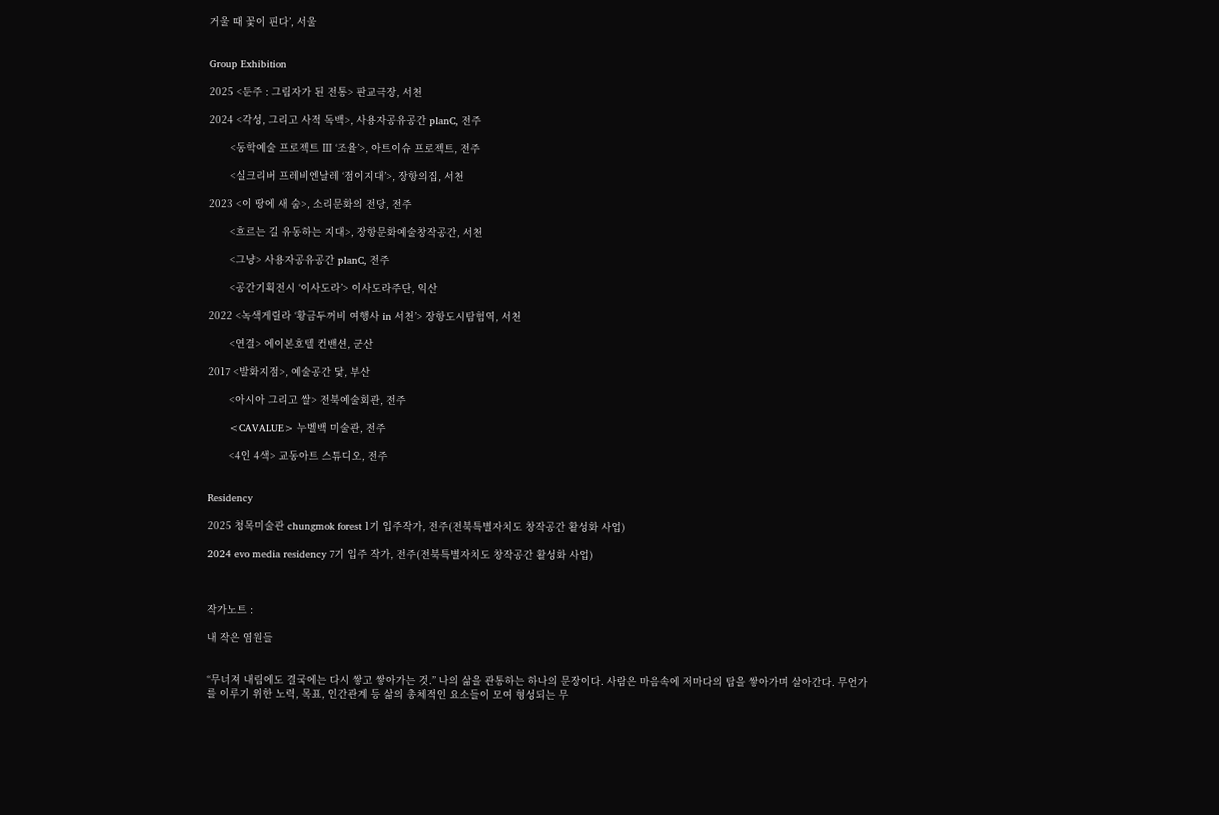거울 때 꽃이 핀다’, 서울


Group Exhibition

2025 <둔주 : 그림자가 된 전통> 판교극장, 서천

2024 <각성, 그리고 사적 독백>, 사용자공유공간 planC, 전주

       <동학예술 프로젝트 Ⅲ ‘조율’>, 아트이슈 프로젝트, 전주

       <실크리버 프레비엔날레 ‘점이지대’>, 장항의집, 서천

2023 <이 땅에 새 숨>, 소리문화의 전당, 전주

       <흐르는 길 유동하는 지대>, 장항문화예술창작공간, 서천

       <그냥> 사용자공유공간 planC, 전주

       <공간기획전시 ‘이사도라’> 이사도라주단, 익산

2022 <녹색게릴라 ‘황금두꺼비 여행사 in 서천’> 장항도시탐험역, 서천

       <연결> 에이본호텔 컨밴션, 군산

2017 <발화지점>, 예술공간 닻, 부산

       <아시아 그리고 쌀> 전북예술회관, 전주

       <CAVALUE> 누벨백 미술관, 전주

       <4인 4색> 교동아트 스튜디오, 전주


Residency

2025 청목미술관 chungmok forest 1기 입주작가, 전주(전북특별자치도 창작공간 활성화 사업)

2024 evo media residency 7기 입주 작가, 전주(전북특별자치도 창작공간 활성화 사업)



작가노트 :

내 작은 염원들


“무너져 내림에도 결국에는 다시 쌓고 쌓아가는 것.” 나의 삶을 관통하는 하나의 문장이다. 사람은 마음속에 저마다의 탑을 쌓아가며 살아간다. 무언가를 이루기 위한 노력, 목표, 인간관계 등 삶의 총체적인 요소들이 모여 형성되는 무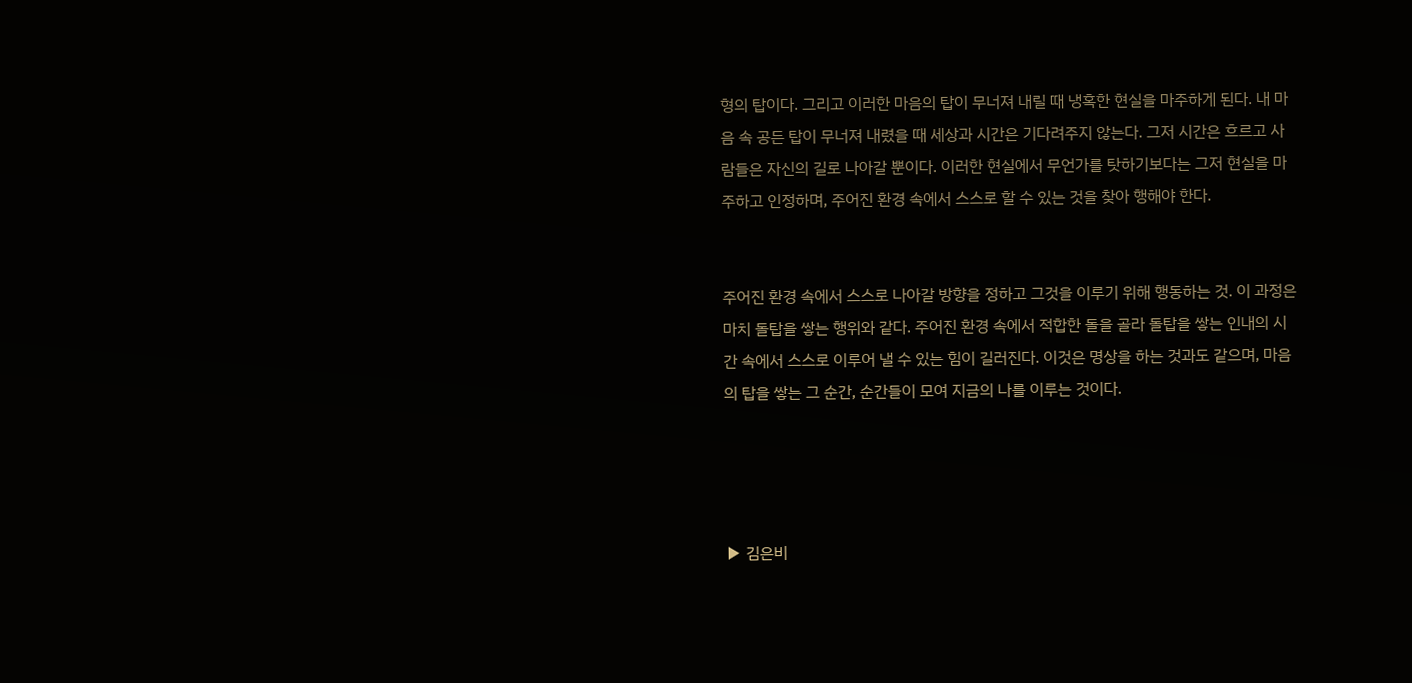형의 탑이다. 그리고 이러한 마음의 탑이 무너져 내릴 때 냉혹한 현실을 마주하게 된다. 내 마음 속 공든 탑이 무너져 내렸을 때 세상과 시간은 기다려주지 않는다. 그저 시간은 흐르고 사람들은 자신의 길로 나아갈 뿐이다. 이러한 현실에서 무언가를 탓하기보다는 그저 현실을 마주하고 인정하며, 주어진 환경 속에서 스스로 할 수 있는 것을 찾아 행해야 한다.


주어진 환경 속에서 스스로 나아갈 방향을 정하고 그것을 이루기 위해 행동하는 것. 이 과정은 마치 돌탑을 쌓는 행위와 같다. 주어진 환경 속에서 적합한 돌을 골라 돌탑을 쌓는 인내의 시간 속에서 스스로 이루어 낼 수 있는 힘이 길러진다. 이것은 명상을 하는 것과도 같으며, 마음의 탑을 쌓는 그 순간, 순간들이 모여 지금의 나를 이루는 것이다.




▶ 김은비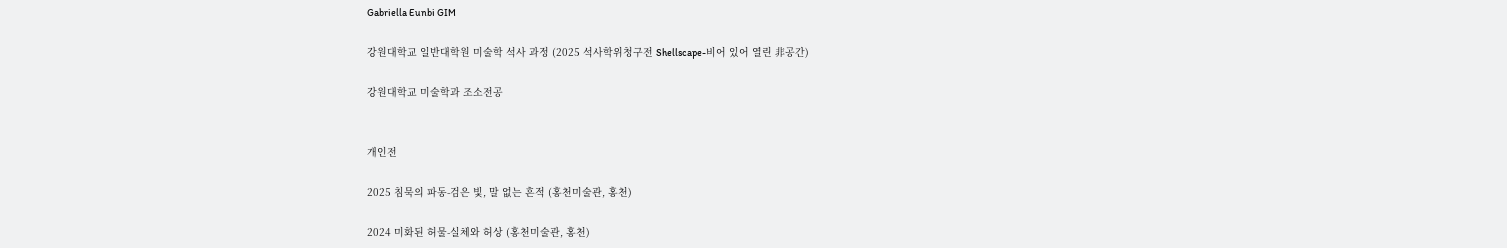Gabriella Eunbi GIM

강원대학교 일반대학원 미술학 석사 과정 (2025 석사학위청구전 Shellscape-비어 있어 열린 非공간)

강원대학교 미술학과 조소전공


개인전

2025 침묵의 파동-검은 빛, 말 없는 흔적 (홍천미술관, 홍천)

2024 미화된 허물-실체와 허상 (홍천미술관, 홍천)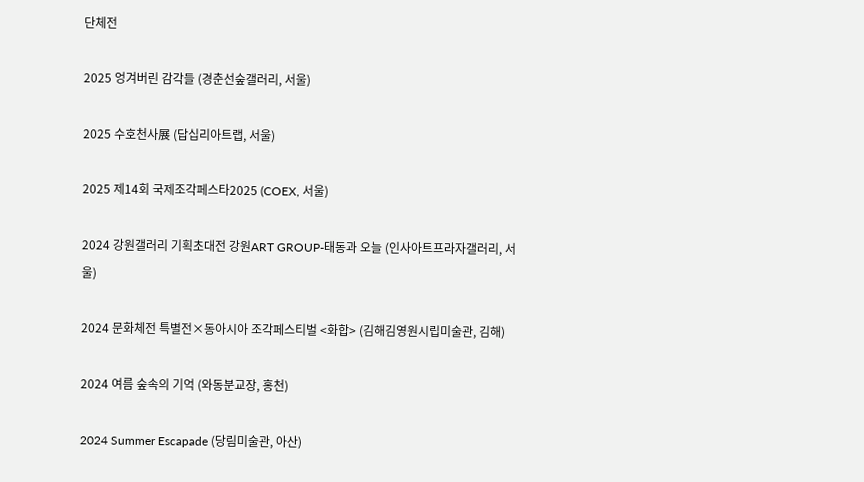단체전

2025 엉겨버린 감각들 (경춘선숲갤러리, 서울)

2025 수호천사展 (답십리아트랩, 서울)

2025 제14회 국제조각페스타2025 (COEX, 서울)

2024 강원갤러리 기획초대전 강원ART GROUP-태동과 오늘 (인사아트프라자갤러리, 서울)

2024 문화체전 특별전×동아시아 조각페스티벌 <화합> (김해김영원시립미술관, 김해)

2024 여름 숲속의 기억 (와동분교장, 홍천)

2024 Summer Escapade (당림미술관, 아산)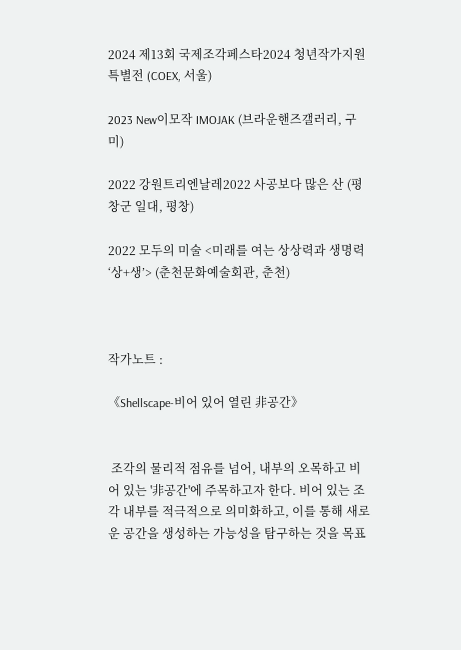2024 제13회 국제조각페스타2024 청년작가지원 특별전 (COEX, 서울)

2023 New이모작 IMOJAK (브라운핸즈갤러리, 구미)

2022 강원트리엔날레2022 사공보다 많은 산 (평창군 일대, 평창)

2022 모두의 미술 <미래를 여는 상상력과 생명력 ‘상+생’> (춘천문화예술회관, 춘천)



작가노트 :

《Shellscape-비어 있어 열린 非공간》


 조각의 물리적 점유를 넘어, 내부의 오목하고 비어 있는 '非공간'에 주목하고자 한다. 비어 있는 조각 내부를 적극적으로 의미화하고, 이를 통해 새로운 공간을 생성하는 가능성을 탐구하는 것을 목표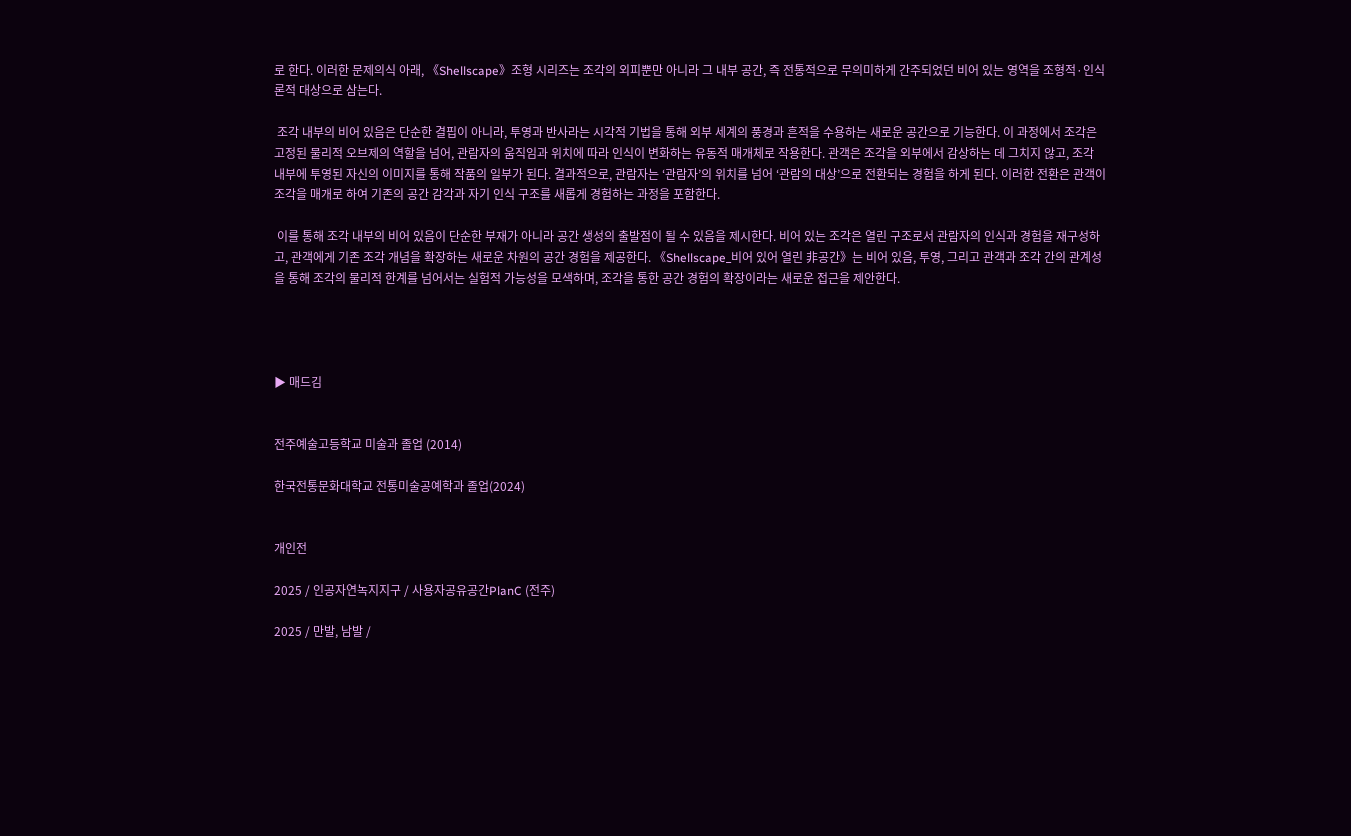로 한다. 이러한 문제의식 아래, 《Shellscape》조형 시리즈는 조각의 외피뿐만 아니라 그 내부 공간, 즉 전통적으로 무의미하게 간주되었던 비어 있는 영역을 조형적·인식론적 대상으로 삼는다.

 조각 내부의 비어 있음은 단순한 결핍이 아니라, 투영과 반사라는 시각적 기법을 통해 외부 세계의 풍경과 흔적을 수용하는 새로운 공간으로 기능한다. 이 과정에서 조각은 고정된 물리적 오브제의 역할을 넘어, 관람자의 움직임과 위치에 따라 인식이 변화하는 유동적 매개체로 작용한다. 관객은 조각을 외부에서 감상하는 데 그치지 않고, 조각 내부에 투영된 자신의 이미지를 통해 작품의 일부가 된다. 결과적으로, 관람자는 ‘관람자’의 위치를 넘어 ‘관람의 대상’으로 전환되는 경험을 하게 된다. 이러한 전환은 관객이 조각을 매개로 하여 기존의 공간 감각과 자기 인식 구조를 새롭게 경험하는 과정을 포함한다.

 이를 통해 조각 내부의 비어 있음이 단순한 부재가 아니라 공간 생성의 출발점이 될 수 있음을 제시한다. 비어 있는 조각은 열린 구조로서 관람자의 인식과 경험을 재구성하고, 관객에게 기존 조각 개념을 확장하는 새로운 차원의 공간 경험을 제공한다. 《Shellscape_비어 있어 열린 非공간》는 비어 있음, 투영, 그리고 관객과 조각 간의 관계성을 통해 조각의 물리적 한계를 넘어서는 실험적 가능성을 모색하며, 조각을 통한 공간 경험의 확장이라는 새로운 접근을 제안한다.




▶ 매드김


전주예술고등학교 미술과 졸업 (2014)

한국전통문화대학교 전통미술공예학과 졸업(2024)


개인전

2025 / 인공자연녹지지구 / 사용자공유공간PlanC (전주)

2025 / 만발, 남발 /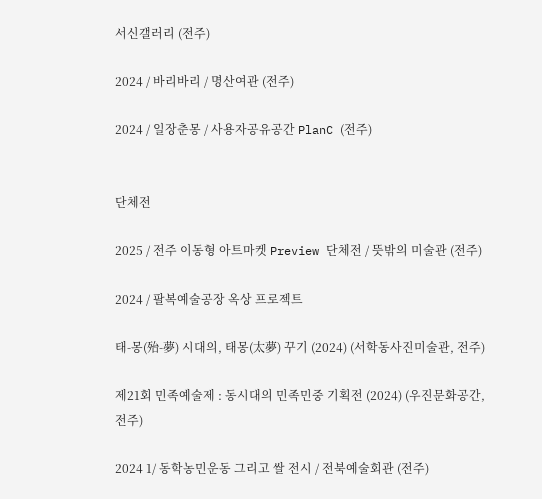서신갤러리 (전주)

2024 / 바리바리 / 명산여관 (전주)

2024 / 일장춘몽 / 사용자공유공간 PlanC (전주)


단체전

2025 / 전주 이동형 아트마켓 Preview 단체전 / 뜻밖의 미술관 (전주)

2024 / 팔복예술공장 옥상 프로젝트

태-몽(殆-夢) 시대의, 태몽(太夢) 꾸기 (2024) (서학동사진미술관, 전주)

제21회 민족예술제 : 동시대의 민족민중 기획전 (2024) (우진문화공간, 전주)

2024 1/ 동학농민운동 그리고 쌀 전시 / 전북예술회관 (전주)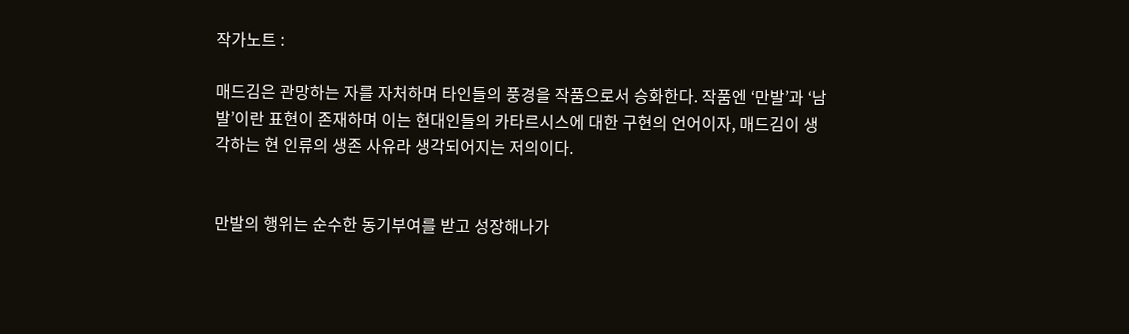작가노트 :

매드김은 관망하는 자를 자처하며 타인들의 풍경을 작품으로서 승화한다. 작품엔 ‘만발’과 ‘남발’이란 표현이 존재하며 이는 현대인들의 카타르시스에 대한 구현의 언어이자, 매드김이 생각하는 현 인류의 생존 사유라 생각되어지는 저의이다.


만발의 행위는 순수한 동기부여를 받고 성장해나가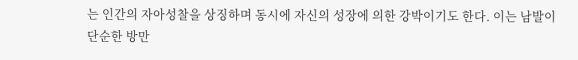는 인간의 자아성찰을 상징하며 동시에 자신의 성장에 의한 강박이기도 한다. 이는 남발이 단순한 방만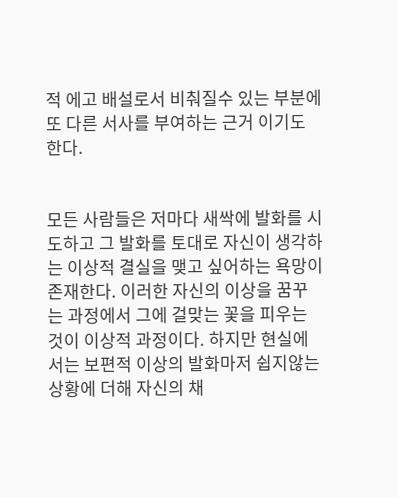적 에고 배설로서 비춰질수 있는 부분에 또 다른 서사를 부여하는 근거 이기도 한다.


모든 사람들은 저마다 새싹에 발화를 시도하고 그 발화를 토대로 자신이 생각하는 이상적 결실을 맺고 싶어하는 욕망이 존재한다. 이러한 자신의 이상을 꿈꾸는 과정에서 그에 걸맞는 꽃을 피우는 것이 이상적 과정이다. 하지만 현실에서는 보편적 이상의 발화마저 쉽지않는 상황에 더해 자신의 채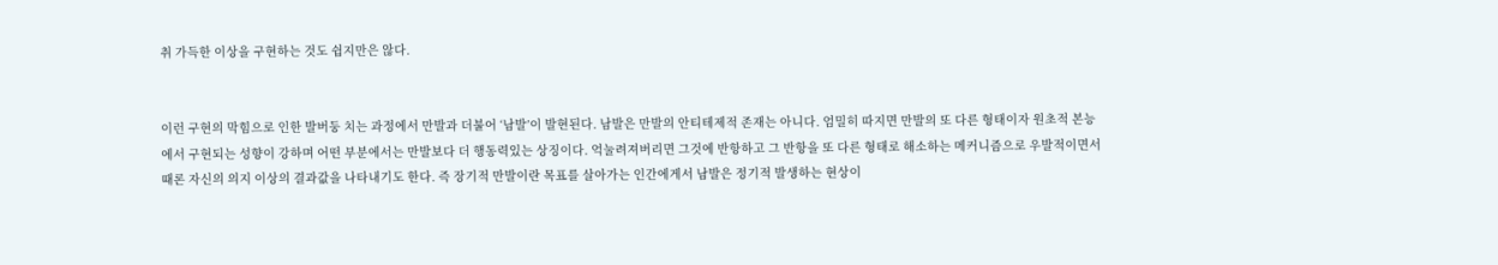취 가득한 이상을 구현하는 것도 쉽지만은 않다.


이런 구현의 막힘으로 인한 발버둥 치는 과정에서 만발과 더불어 ‘남발’이 발현된다. 남발은 만발의 안티테제적 존재는 아니다. 엄밀히 따지면 만발의 또 다른 형태이자 원초적 본능에서 구현되는 성향이 강하며 어떤 부분에서는 만발보다 더 행동력있는 상징이다. 억눌려져버리면 그것에 반항하고 그 반항을 또 다른 형태로 해소하는 메커니즘으로 우발적이면서 때론 자신의 의지 이상의 결과값을 나타내기도 한다. 즉 장기적 만발이란 목표를 살아가는 인간에게서 남발은 정기적 발생하는 현상이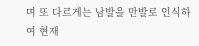며 또 다르게는 남발을 만발로 인식하여 현재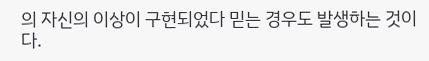의 자신의 이상이 구현되었다 믿는 경우도 발생하는 것이다.